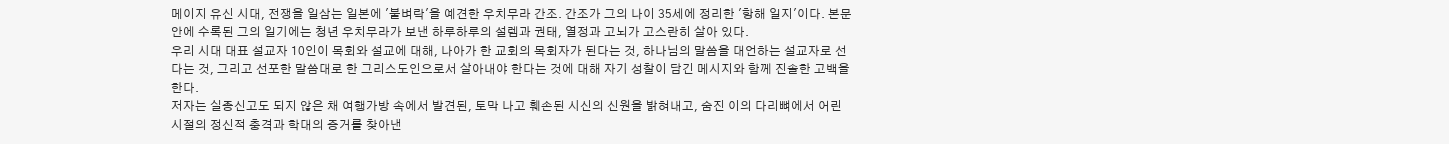메이지 유신 시대, 전쟁을 일삼는 일본에 '불벼락'을 예견한 우치무라 간조. 간조가 그의 나이 35세에 정리한 '항해 일지'이다. 본문 안에 수록된 그의 일기에는 청년 우치무라가 보낸 하루하루의 설렘과 권태, 열정과 고뇌가 고스란히 살아 있다.
우리 시대 대표 설교자 10인이 목회와 설교에 대해, 나아가 한 교회의 목회자가 된다는 것, 하나님의 말씀을 대언하는 설교자로 선다는 것, 그리고 선포한 말씀대로 한 그리스도인으로서 살아내야 한다는 것에 대해 자기 성찰이 담긴 메시지와 함께 진솔한 고백을 한다.
저자는 실종신고도 되지 않은 채 여행가방 속에서 발견된, 토막 나고 훼손된 시신의 신원을 밝혀내고, 숨진 이의 다리뼈에서 어린 시절의 정신적 충격과 학대의 증거를 찾아낸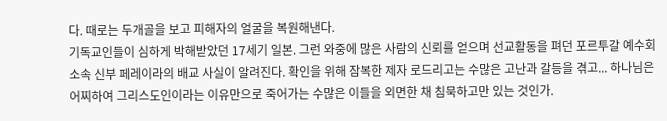다. 때로는 두개골을 보고 피해자의 얼굴을 복원해낸다.
기독교인들이 심하게 박해받았던 17세기 일본. 그런 와중에 많은 사람의 신뢰를 얻으며 선교활동을 펴던 포르투갈 예수회 소속 신부 페레이라의 배교 사실이 알려진다. 확인을 위해 잠복한 제자 로드리고는 수많은 고난과 갈등을 겪고... 하나님은 어찌하여 그리스도인이라는 이유만으로 죽어가는 수많은 이들을 외면한 채 침묵하고만 있는 것인가.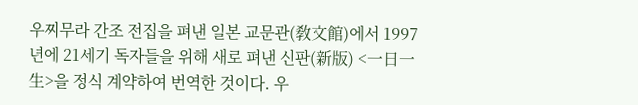우찌무라 간조 전집을 펴낸 일본 교문관(敎文館)에서 1997년에 21세기 독자들을 위해 새로 펴낸 신판(新版) <一日一生>을 정식 계약하여 번역한 것이다. 우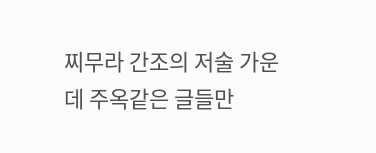찌무라 간조의 저술 가운데 주옥같은 글들만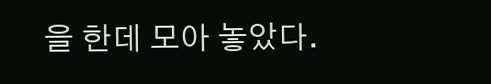을 한데 모아 놓았다.